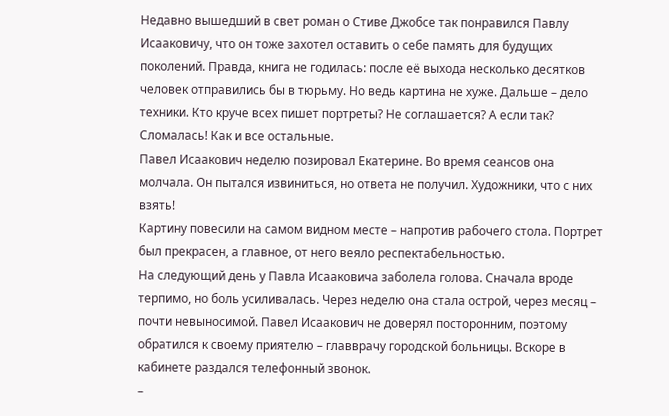Недавно вышедший в свет роман о Стиве Джобсе так понравился Павлу Исааковичу, что он тоже захотел оставить о себе память для будущих поколений. Правда, книга не годилась: после её выхода несколько десятков человек отправились бы в тюрьму. Но ведь картина не хуже. Дальше – дело техники. Кто круче всех пишет портреты? Не соглашается? А если так? Сломалась! Как и все остальные.
Павел Исаакович неделю позировал Екатерине. Во время сеансов она молчала. Он пытался извиниться, но ответа не получил. Художники, что с них взять!
Картину повесили на самом видном месте – напротив рабочего стола. Портрет был прекрасен, а главное, от него веяло респектабельностью.
На следующий день у Павла Исааковича заболела голова. Сначала вроде терпимо, но боль усиливалась. Через неделю она стала острой, через месяц – почти невыносимой. Павел Исаакович не доверял посторонним, поэтому обратился к своему приятелю – главврачу городской больницы. Вскоре в кабинете раздался телефонный звонок.
–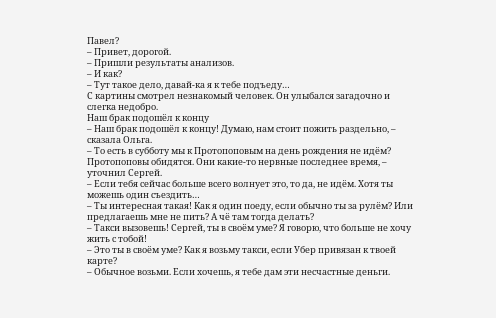Павел?
– Привет, дорогой.
– Пришли результаты анализов.
– И как?
– Тут такое дело, давай-ка я к тебе подъеду…
С картины смотрел незнакомый человек. Он улыбался загадочно и слегка недобро.
Наш брак подошёл к концу
– Наш брак подошёл к концу! Думаю, нам стоит пожить раздельно, – сказала Ольга.
– То есть в субботу мы к Протопоповым на день рождения не идём? Протопоповы обидятся. Они какие-то нервные последнее время, – уточнил Сергей.
– Если тебя сейчас больше всего волнует это, то да, не идём. Хотя ты можешь один съездить…
– Ты интересная такая! Как я один поеду, если обычно ты за рулём? Или предлагаешь мне не пить? А чё там тогда делать?
– Такси вызовешь! Сергей, ты в своём уме? Я говорю, что больше не хочу жить с тобой!
– Это ты в своём уме? Как я возьму такси, если Убер привязан к твоей карте?
– Обычное возьми. Если хочешь, я тебе дам эти несчастные деньги.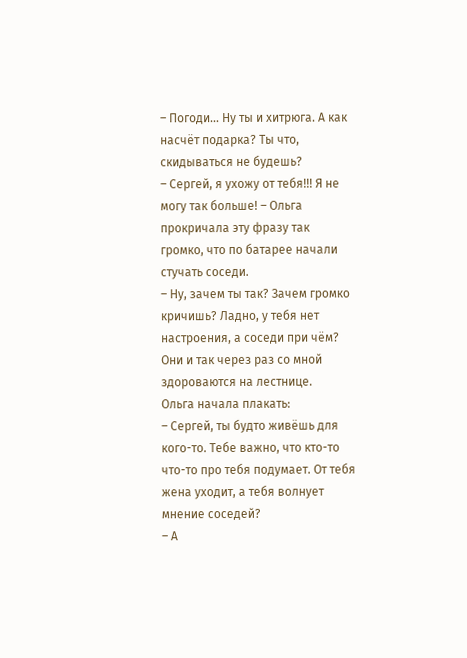– Погоди… Ну ты и хитрюга. А как насчёт подарка? Ты что, скидываться не будешь?
– Сергей, я ухожу от тебя!!! Я не могу так больше! – Ольга прокричала эту фразу так громко, что по батарее начали стучать соседи.
– Ну, зачем ты так? Зачем громко кричишь? Ладно, у тебя нет настроения, а соседи при чём? Они и так через раз со мной здороваются на лестнице.
Ольга начала плакать:
– Сергей, ты будто живёшь для кого-то. Тебе важно, что кто-то что-то про тебя подумает. От тебя жена уходит, а тебя волнует мнение соседей?
– А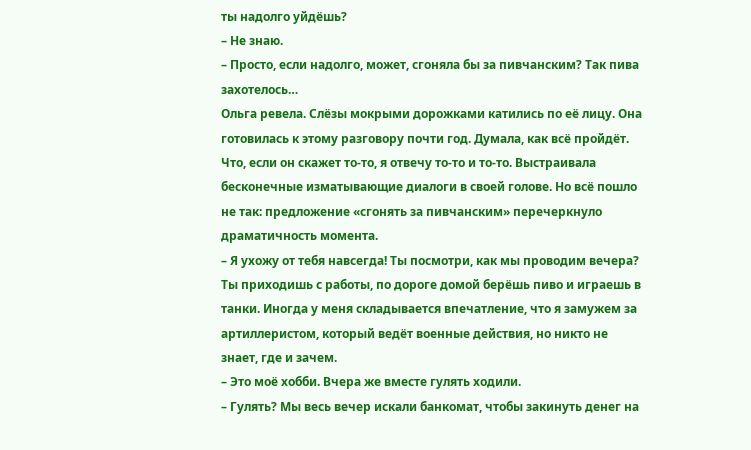ты надолго уйдёшь?
– Не знаю.
– Просто, если надолго, может, сгоняла бы за пивчанским? Так пива захотелось…
Ольга ревела. Слёзы мокрыми дорожками катились по её лицу. Она готовилась к этому разговору почти год. Думала, как всё пройдёт. Что, если он скажет то-то, я отвечу то-то и то-то. Выстраивала бесконечные изматывающие диалоги в своей голове. Но всё пошло не так: предложение «сгонять за пивчанским» перечеркнуло драматичность момента.
– Я ухожу от тебя навсегда! Ты посмотри, как мы проводим вечера? Ты приходишь с работы, по дороге домой берёшь пиво и играешь в танки. Иногда у меня складывается впечатление, что я замужем за артиллеристом, который ведёт военные действия, но никто не знает, где и зачем.
– Это моё хобби. Вчера же вместе гулять ходили.
– Гулять? Мы весь вечер искали банкомат, чтобы закинуть денег на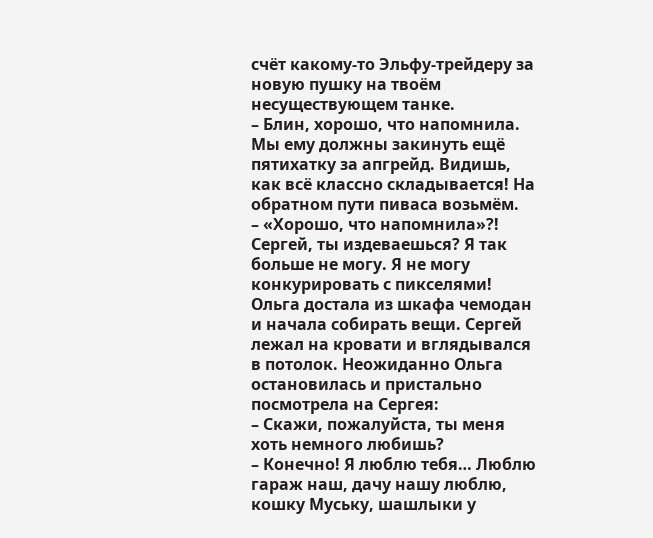счёт какому-то Эльфу-трейдеру за новую пушку на твоём несуществующем танке.
– Блин, хорошо, что напомнила. Мы ему должны закинуть ещё пятихатку за апгрейд. Видишь, как всё классно складывается! На обратном пути пиваса возьмём.
– «Хорошо, что напомнила»?! Сергей, ты издеваешься? Я так больше не могу. Я не могу конкурировать с пикселями!
Ольга достала из шкафа чемодан и начала собирать вещи. Сергей лежал на кровати и вглядывался в потолок. Неожиданно Ольга остановилась и пристально посмотрела на Сергея:
– Скажи, пожалуйста, ты меня хоть немного любишь?
– Конечно! Я люблю тебя… Люблю гараж наш, дачу нашу люблю, кошку Муську, шашлыки у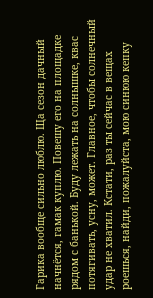Гарика вообще сильно люблю. Ща сезон дачный начнётся, гамак куплю. Повешу его на площадке рядом с банькой. Буду лежать на солнышке, квас потягивать, усну, может. Главное, чтобы солнечный удар не хватил. Кстати, раз ты сейчас в вещах роешься, найди, пожалуйста, мою синюю кепку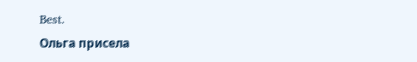Best.
Ольга присела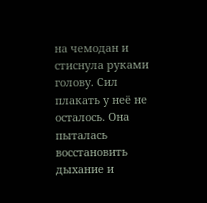на чемодан и стиснула руками голову. Сил плакать у неё не осталось. Она пыталась восстановить дыхание и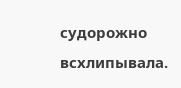судорожно всхлипывала.